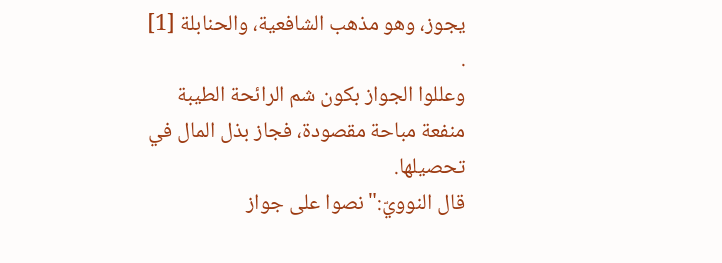يجوز، وهو مذهب الشافعية، والحنابلة [1] .
وعللوا الجواز بكون شم الرائحة الطيبة منفعة مباحة مقصودة، فجاز بذل المال في تحصيلها.
قال النوويّ:"نصوا على جواز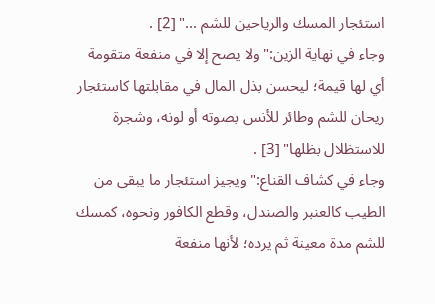استئجار المسك والرياحين للشم ..." [2] .
وجاء في نهاية الزين:"ولا يصح إلا في منفعة متقومة أي لها قيمة؛ ليحسن بذل المال في مقابلتها كاستئجار ريحان للشم وطائر للأنس بصوته أو لونه، وشجرة للاستظلال بظلها" [3] .
وجاء في كشاف القناع:"ويجيز استئجار ما يبقى من الطيب كالعنبر والصندل، وقطع الكافور ونحوه، كمسك للشم مدة معينة ثم يرده؛ لأنها منفعة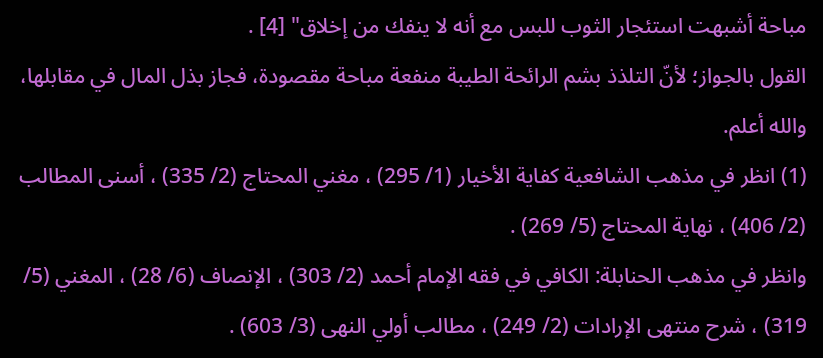مباحة أشبهت استئجار الثوب للبس مع أنه لا ينفك من إخلاق" [4] .
القول بالجواز؛ لأنّ التلذذ بشم الرائحة الطيبة منفعة مباحة مقصودة، فجاز بذل المال في مقابلها، والله أعلم.
(1) انظر في مذهب الشافعية كفاية الأخيار (1/ 295) ، مغني المحتاج (2/ 335) ، أسنى المطالب (2/ 406) ، نهاية المحتاج (5/ 269) .
وانظر في مذهب الحنابلة: الكافي في فقه الإمام أحمد (2/ 303) ، الإنصاف (6/ 28) ، المغني (5/ 319) ، شرح منتهى الإرادات (2/ 249) ، مطالب أولي النهى (3/ 603) .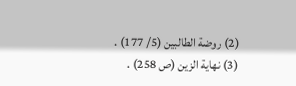(2) روضة الطالبين (5/ 177) .
(3) نهاية الزين (ص 258) .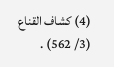(4) كشاف القناع (3/ 562) .